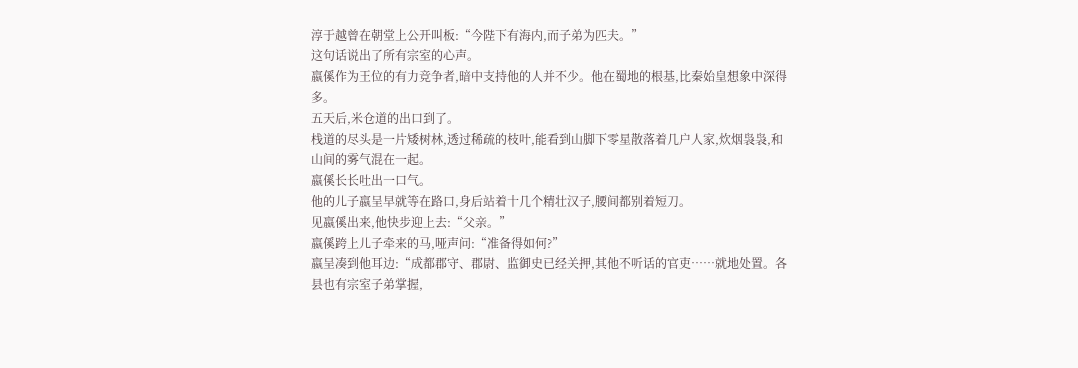淳于越曾在朝堂上公开叫板:“今陛下有海内,而子弟为匹夫。”
这句话说出了所有宗室的心声。
嬴傒作为王位的有力竞争者,暗中支持他的人并不少。他在蜀地的根基,比秦始皇想象中深得多。
五天后,米仓道的出口到了。
栈道的尽头是一片矮树林,透过稀疏的枝叶,能看到山脚下零星散落着几户人家,炊烟袅袅,和山间的雾气混在一起。
嬴傒长长吐出一口气。
他的儿子嬴呈早就等在路口,身后站着十几个精壮汉子,腰间都别着短刀。
见嬴傒出来,他快步迎上去:“父亲。”
嬴傒跨上儿子牵来的马,哑声问:“准备得如何?”
嬴呈凑到他耳边:“成都郡守、郡尉、监御史已经关押,其他不听话的官吏……就地处置。各县也有宗室子弟掌握,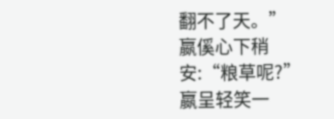翻不了天。”
嬴傒心下稍安:“粮草呢?”
嬴呈轻笑一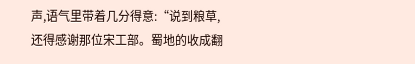声,语气里带着几分得意:“说到粮草,还得感谢那位宋工部。蜀地的收成翻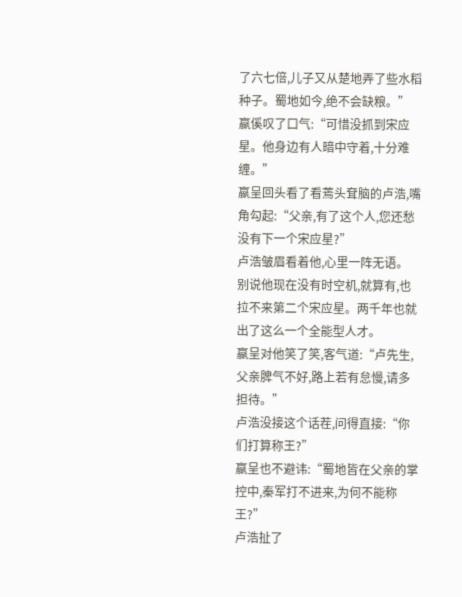了六七倍,儿子又从楚地弄了些水稻种子。蜀地如今,绝不会缺粮。”
嬴傒叹了口气:“可惜没抓到宋应星。他身边有人暗中守着,十分难缠。”
嬴呈回头看了看蔫头耷脑的卢浩,嘴角勾起:“父亲,有了这个人,您还愁没有下一个宋应星?”
卢浩皱眉看着他,心里一阵无语。
别说他现在没有时空机,就算有,也拉不来第二个宋应星。两千年也就出了这么一个全能型人才。
嬴呈对他笑了笑,客气道:“卢先生,父亲脾气不好,路上若有怠慢,请多担待。”
卢浩没接这个话茬,问得直接:“你们打算称王?”
嬴呈也不避讳:“蜀地皆在父亲的掌控中,秦军打不进来,为何不能称王?”
卢浩扯了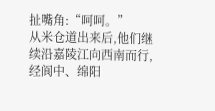扯嘴角:“呵呵。”
从米仓道出来后,他们继续沿嘉陵江向西南而行,经阆中、绵阳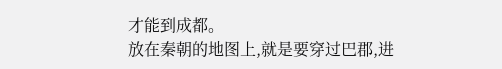才能到成都。
放在秦朝的地图上,就是要穿过巴郡,进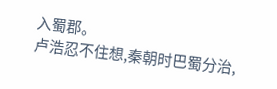入蜀郡。
卢浩忍不住想,秦朝时巴蜀分治,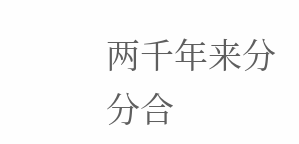两千年来分分合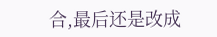合,最后还是改成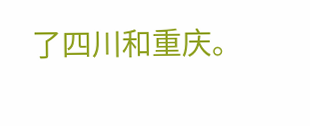了四川和重庆。